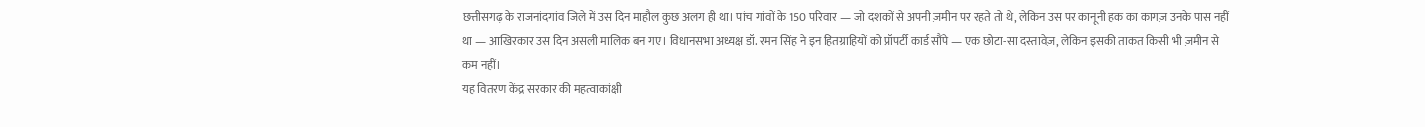छत्तीसगढ़ के राजनांदगांव जिले में उस दिन माहौल कुछ अलग ही था। पांच गांवों के 150 परिवार — जो दशकों से अपनी ज़मीन पर रहते तो थे, लेकिन उस पर कानूनी हक का कागज़ उनके पास नहीं था — आखिरकार उस दिन असली मालिक बन गए। विधानसभा अध्यक्ष डॉ. रमन सिंह ने इन हितग्राहियों को प्रॉपर्टी कार्ड सौंपे — एक छोटा-सा दस्तावेज़, लेकिन इसकी ताकत किसी भी ज़मीन से कम नहीं।
यह वितरण केंद्र सरकार की महत्वाकांक्षी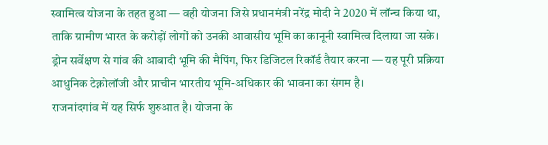स्वामित्व योजना के तहत हुआ — वही योजना जिसे प्रधानमंत्री नरेंद्र मोदी ने 2020 में लॉन्च किया था, ताकि ग्रामीण भारत के करोड़ों लोगों को उनकी आवासीय भूमि का कानूनी स्वामित्व दिलाया जा सके। ड्रोन सर्वेक्षण से गांव की आबादी भूमि की मैपिंग, फिर डिजिटल रिकॉर्ड तैयार करना — यह पूरी प्रक्रिया आधुनिक टेक्नोलॉजी और प्राचीन भारतीय भूमि-अधिकार की भावना का संगम है।
राजनांदगांव में यह सिर्फ शुरुआत है। योजना के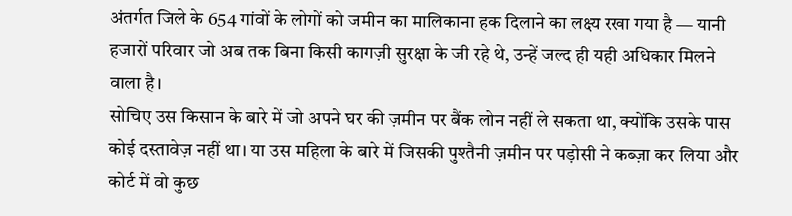अंतर्गत जिले के 654 गांवों के लोगों को जमीन का मालिकाना हक दिलाने का लक्ष्य रखा गया है — यानी हजारों परिवार जो अब तक बिना किसी कागज़ी सुरक्षा के जी रहे थे, उन्हें जल्द ही यही अधिकार मिलने वाला है।
सोचिए उस किसान के बारे में जो अपने घर की ज़मीन पर बैंक लोन नहीं ले सकता था, क्योंकि उसके पास कोई दस्तावेज़ नहीं था। या उस महिला के बारे में जिसकी पुश्तैनी ज़मीन पर पड़ोसी ने कब्ज़ा कर लिया और कोर्ट में वो कुछ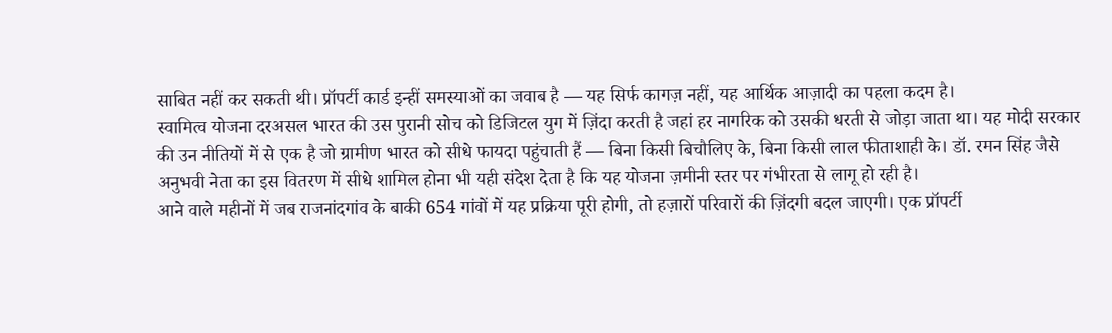साबित नहीं कर सकती थी। प्रॉपर्टी कार्ड इन्हीं समस्याओं का जवाब है — यह सिर्फ कागज़ नहीं, यह आर्थिक आज़ादी का पहला कदम है।
स्वामित्व योजना दरअसल भारत की उस पुरानी सोच को डिजिटल युग में ज़िंदा करती है जहां हर नागरिक को उसकी धरती से जोड़ा जाता था। यह मोदी सरकार की उन नीतियों में से एक है जो ग्रामीण भारत को सीधे फायदा पहुंचाती हैं — बिना किसी बिचौलिए के, बिना किसी लाल फीताशाही के। डॉ. रमन सिंह जैसे अनुभवी नेता का इस वितरण में सीधे शामिल होना भी यही संदेश देता है कि यह योजना ज़मीनी स्तर पर गंभीरता से लागू हो रही है।
आने वाले महीनों में जब राजनांदगांव के बाकी 654 गांवों में यह प्रक्रिया पूरी होगी, तो हज़ारों परिवारों की ज़िंदगी बदल जाएगी। एक प्रॉपर्टी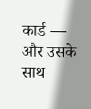कार्ड — और उसके साथ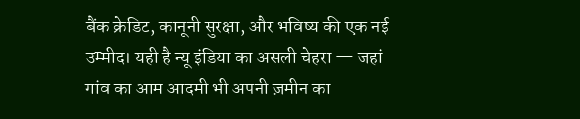बैंक क्रेडिट, कानूनी सुरक्षा, और भविष्य की एक नई उम्मीद। यही है न्यू इंडिया का असली चेहरा — जहां गांव का आम आदमी भी अपनी ज़मीन का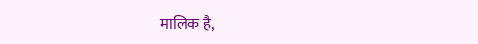मालिक है,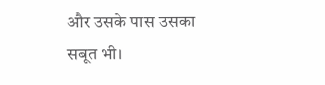और उसके पास उसका सबूत भी।